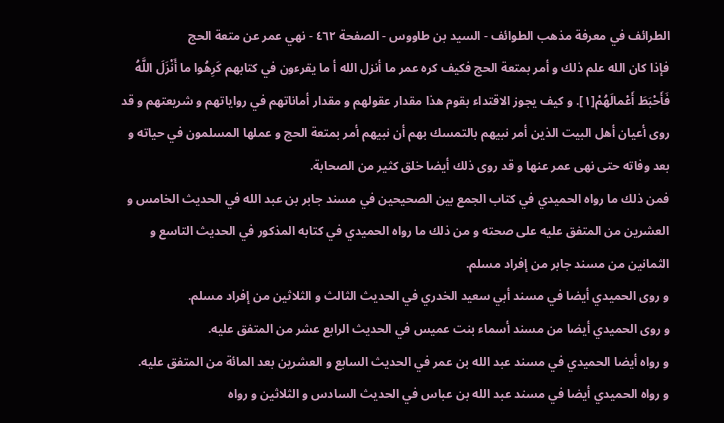الطرائف في معرفة مذهب الطوائف - السيد بن طاووس - الصفحة ٤٦٢ - نهي عمر عن متعة الحج
فإذا كان الله علم ذلك و أمر بمتعة الحج فكيف كره عمر ما أنزل الله أ ما يقرءون في كتابهم كَرِهُوا ما أَنْزَلَ اللَّهُ فَأَحْبَطَ أَعْمالَهُمْ[١]. و كيف يجوز الاقتداء بقوم هذا مقدار عقولهم و مقدار أماناتهم في رواياتهم و شريعتهم و قد روى أعيان أهل البيت الذين أمر نبيهم بالتمسك بهم أن نبيهم أمر بمتعة الحج و عملها المسلمون في حياته و بعد وفاته حتى نهى عمر عنها و قد روى ذلك أيضا خلق كثير من الصحابة.
فمن ذلك ما رواه الحميدي في كتاب الجمع بين الصحيحين في مسند جابر بن عبد الله في الحديث الخامس و العشرين من المتفق عليه على صحته و من ذلك ما رواه الحميدي في كتابه المذكور في الحديث التاسع و الثمانين من مسند جابر من إفراد مسلم.
و روى الحميدي أيضا في مسند أبي سعيد الخدري في الحديث الثالث و الثلاثين من إفراد مسلم.
و روى الحميدي أيضا من مسند أسماء بنت عميس في الحديث الرابع عشر من المتفق عليه.
و رواه أيضا الحميدي في مسند عبد الله بن عمر في الحديث السابع و العشرين بعد المائة من المتفق عليه.
و رواه الحميدي أيضا في مسند عبد الله بن عباس في الحديث السادس و الثلاثين و رواه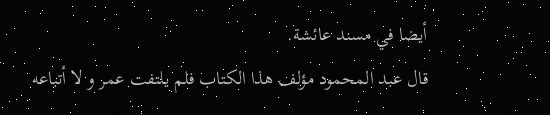أيضا في مسند عائشة.
قال عبد المحمود مؤلف هذا الكتاب فلم يلتفت عمر و لا أتباعه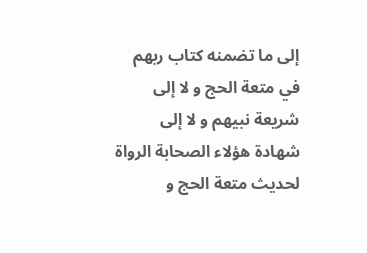إلى ما تضمنه كتاب ربهم في متعة الحج و لا إلى شريعة نبيهم و لا إلى شهادة هؤلاء الصحابة الرواة لحديث متعة الحج و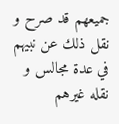جميعهم قد صرح و نقل ذلك عن نبيهم في عدة مجالس و نقله غيرهم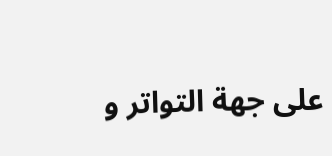على جهة التواتر و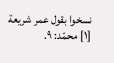نسخوا بقول عمر شريعة
[١] محمّد: ٩.